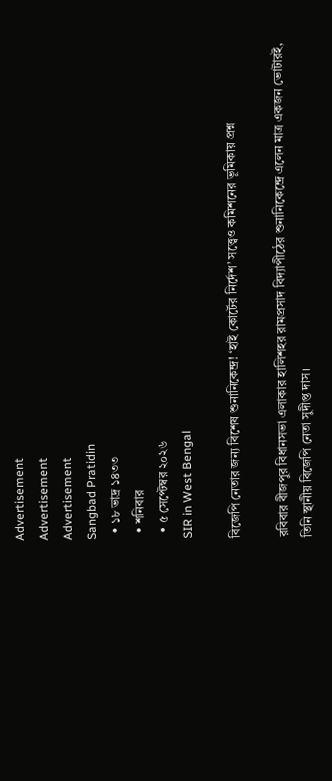Advertisement
Advertisement
Advertisement
Sangbad Pratidin
  • ১৮ ভাদ্র ১৪৩৩
  • শনিবার
  • ৫ সেপ্টেম্বর ২০২৬
SIR in West Bengal

বিজেপি নেতার জন্য বিশেষ শুনানিকেন্দ্র! ‘হাই কোর্টের নির্দেশ’ সত্ত্বেও কমিশনের ভূমিকায় প্রশ্ন

রবিবার বীজপুর বিধানসভা এলাকার হালিশহর রামপ্রসাদ বিদ্যাপীঠের শুনানিকেন্দ্রে এলেন মাত্র একজন ভোটারই, তিনি স্থানীয় বিজেপি নেতা সুদীপ্ত দাস।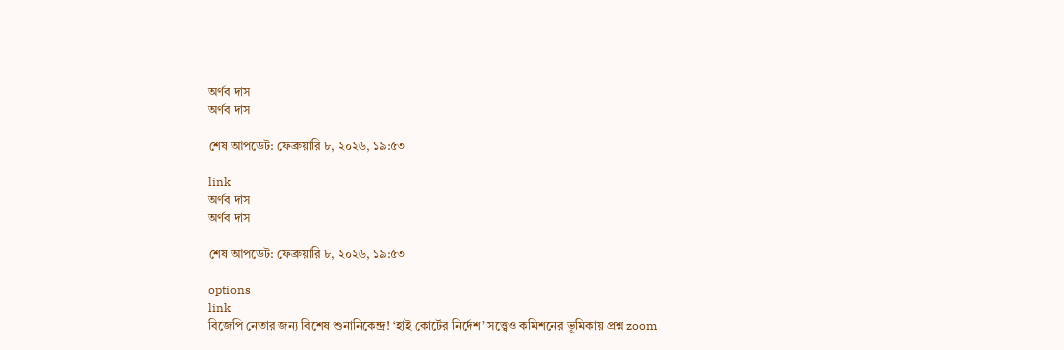অর্ণব দাস
অর্ণব দাস

শেষ আপডেট: ফেব্রুয়ারি ৮, ২০২৬, ১৯:৫৩

link
অর্ণব দাস
অর্ণব দাস

শেষ আপডেট: ফেব্রুয়ারি ৮, ২০২৬, ১৯:৫৩

options
link
বিজেপি নেতার জন্য বিশেষ শুনানিকেন্দ্র! ‘হাই কোর্টের নির্দেশ’ সত্ত্বেও কমিশনের ভূমিকায় প্রশ্ন zoom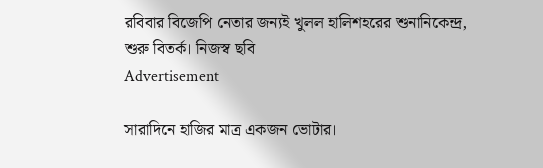রবিবার বিজেপি নেতার জন্যই খুলল হালিশহরের শুনানিকেন্দ্র, শুরু বিতর্ক। নিজস্ব ছবি
Advertisement

সারাদিনে হাজির মাত্র একজন ভোটার।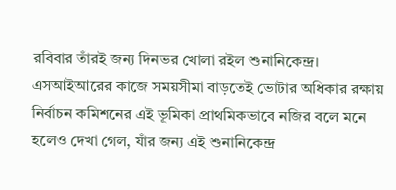রবিবার তাঁরই জন্য দিনভর খোলা রইল শুনানিকেন্দ্র। এসআইআরের কাজে সময়সীমা বাড়তেই ভোটার অধিকার রক্ষায় নির্বাচন কমিশনের এই ভূমিকা প্রাথমিকভাবে নজির বলে মনে হলেও দেখা গেল, যাঁর জন্য এই শুনানিকেন্দ্র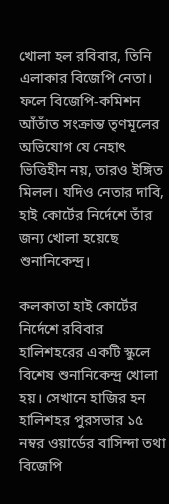খোলা হল রবিবার, তিনি এলাকার বিজেপি নেতা। ফলে বিজেপি-কমিশন আঁতাঁত সংক্রান্ত তৃণমূলের অভিযোগ যে নেহাৎ ভিত্তিহীন নয়, তারও ইঙ্গিত মিলল। যদিও নেতার দাবি, হাই কোর্টের নির্দেশে তাঁর জন্য খোলা হয়েছে শুনানিকেন্দ্র।

কলকাতা হাই কোর্টের নির্দেশে রবিবার হালিশহরের একটি স্কুলে বিশেষ শুনানিকেন্দ্র খোলা হয়। সেখানে হাজির হন হালিশহর পুরসভার ১৫ নম্বর ওয়ার্ডের বাসিন্দা তথা বিজেপি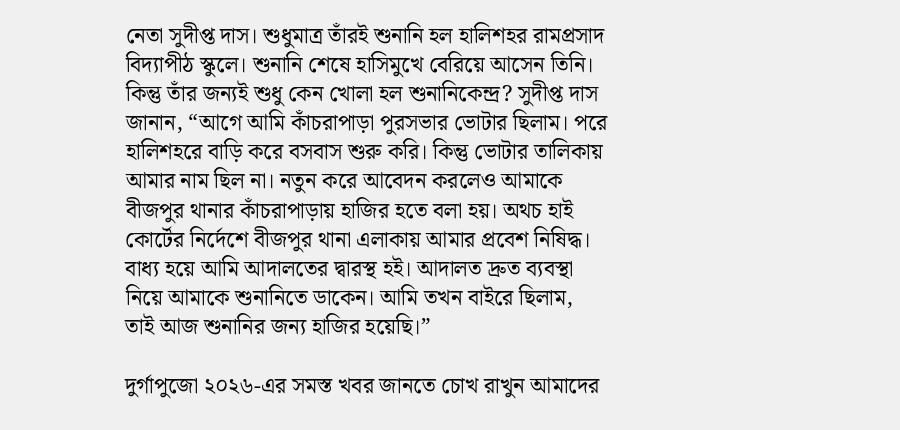নেতা সুদীপ্ত দাস। শুধুমাত্র তাঁরই শুনানি হল হালিশহর রামপ্রসাদ বিদ্যাপীঠ স্কুলে। শুনানি শেষে হাসিমুখে বেরিয়ে আসেন তিনি। কিন্তু তাঁর জন্যই শুধু কেন খোলা হল শুনানিকেন্দ্র? সুদীপ্ত দাস জানান, “আগে আমি কাঁচরাপাড়া পুরসভার ভোটার ছিলাম। পরে হালিশহরে বাড়ি করে বসবাস শুরু করি। কিন্তু ভোটার তালিকায় আমার নাম ছিল না। নতুন করে আবেদন করলেও আমাকে বীজপুর থানার কাঁচরাপাড়ায় হাজির হতে বলা হয়। অথচ হাই কোর্টের নির্দেশে বীজপুর থানা এলাকায় আমার প্রবেশ নিষিদ্ধ। বাধ্য হয়ে আমি আদালতের দ্বারস্থ হই। আদালত দ্রুত ব্যবস্থা নিয়ে আমাকে শুনানিতে ডাকেন। আমি তখন বাইরে ছিলাম, তাই আজ শুনানির জন্য হাজির হয়েছি।”

দুর্গাপুজো ২০২৬-এর সমস্ত খবর জানতে চোখ রাখুন আমাদের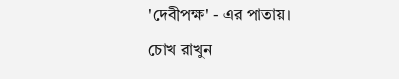'দেবীপক্ষ' - এর পাতায়।
চোখ রাখুন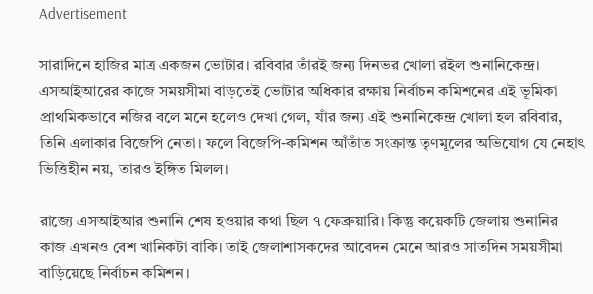Advertisement

সারাদিনে হাজির মাত্র একজন ভোটার। রবিবার তাঁরই জন্য দিনভর খোলা রইল শুনানিকেন্দ্র। এসআইআরের কাজে সময়সীমা বাড়তেই ভোটার অধিকার রক্ষায় নির্বাচন কমিশনের এই ভূমিকা প্রাথমিকভাবে নজির বলে মনে হলেও দেখা গেল, যাঁর জন্য এই শুনানিকেন্দ্র খোলা হল রবিবার, তিনি এলাকার বিজেপি নেতা। ফলে বিজেপি-কমিশন আঁতাঁত সংক্রান্ত তৃণমূলের অভিযোগ যে নেহাৎ ভিত্তিহীন নয়, তারও ইঙ্গিত মিলল।

রাজ্যে এসআইআর শুনানি শেষ হওয়ার কথা ছিল ৭ ফেব্রুয়ারি। কিন্তু কয়েকটি জেলায় শুনানির কাজ এখনও বেশ খানিকটা বাকি। তাই জেলাশাসকদের আবেদন মেনে আরও সাতদিন সময়সীমা বাড়িয়েছে নির্বাচন কমিশন।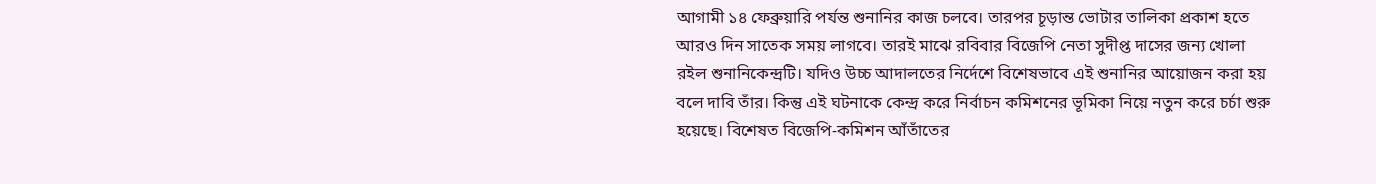আগামী ১৪ ফেব্রুয়ারি পর্যন্ত শুনানির কাজ চলবে। তারপর চূড়ান্ত ভোটার তালিকা প্রকাশ হতে আরও দিন সাতেক সময় লাগবে। তারই মাঝে রবিবার বিজেপি নেতা সুদীপ্ত দাসের জন্য খোলা রইল শুনানিকেন্দ্রটি। যদিও উচ্চ আদালতের নির্দেশে বিশেষভাবে এই শুনানির আয়োজন করা হয় বলে দাবি তাঁর। কিন্তু এই ঘটনাকে কেন্দ্র করে নির্বাচন কমিশনের ভূমিকা নিয়ে নতুন করে চর্চা শুরু হয়েছে। বিশেষত বিজেপি-কমিশন আঁতাঁতের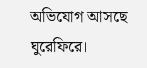অভিযোগ আসছে ঘুরেফিরে।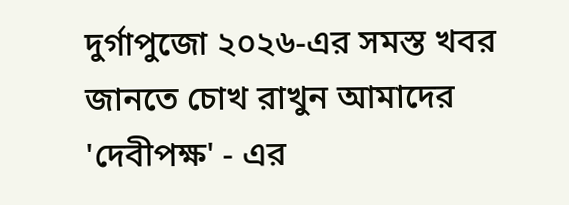দুর্গাপুজো ২০২৬-এর সমস্ত খবর জানতে চোখ রাখুন আমাদের 'দেবীপক্ষ' - এর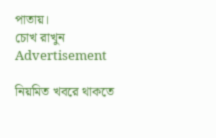পাতায়।
চোখ রাখুন
Advertisement

নিয়মিত খবরে থাকতে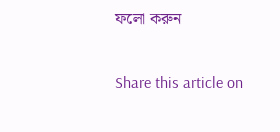ফলো করুন

Share this article on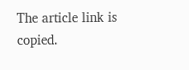The article link is copied.